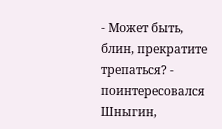- Может быть, блин, прекратите трепаться? - поинтересовался Шныгин,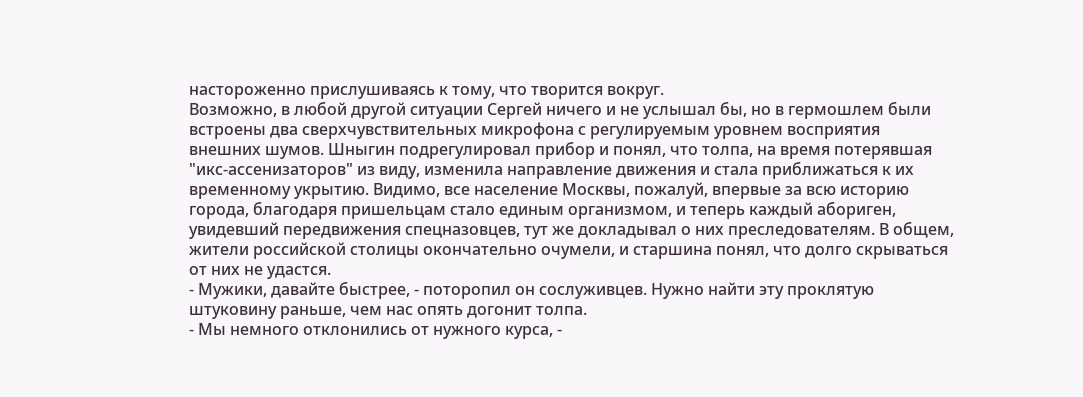настороженно прислушиваясь к тому, что творится вокруг.
Возможно, в любой другой ситуации Сергей ничего и не услышал бы, но в гермошлем были встроены два сверхчувствительных микрофона с регулируемым уровнем восприятия внешних шумов. Шныгин подрегулировал прибор и понял, что толпа, на время потерявшая "икс-ассенизаторов" из виду, изменила направление движения и стала приближаться к их временному укрытию. Видимо, все население Москвы, пожалуй, впервые за всю историю города, благодаря пришельцам стало единым организмом, и теперь каждый абориген, увидевший передвижения спецназовцев, тут же докладывал о них преследователям. В общем, жители российской столицы окончательно очумели, и старшина понял, что долго скрываться от них не удастся.
- Мужики, давайте быстрее, - поторопил он сослуживцев. Нужно найти эту проклятую штуковину раньше, чем нас опять догонит толпа.
- Мы немного отклонились от нужного курса, -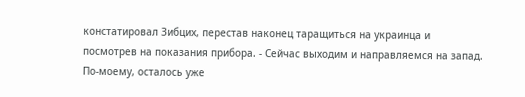констатировал Зибцих, перестав наконец таращиться на украинца и посмотрев на показания прибора. - Сейчас выходим и направляемся на запад. По-моему, осталось уже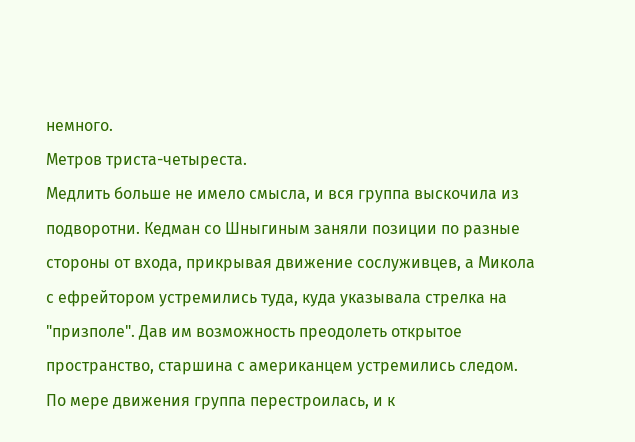немного.
Метров триста-четыреста.
Медлить больше не имело смысла, и вся группа выскочила из подворотни. Кедман со Шныгиным заняли позиции по разные стороны от входа, прикрывая движение сослуживцев, а Микола с ефрейтором устремились туда, куда указывала стрелка на "призполе". Дав им возможность преодолеть открытое пространство, старшина с американцем устремились следом. По мере движения группа перестроилась, и к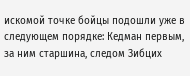искомой точке бойцы подошли уже в следующем порядке: Кедман первым, за ним старшина, следом Зибцих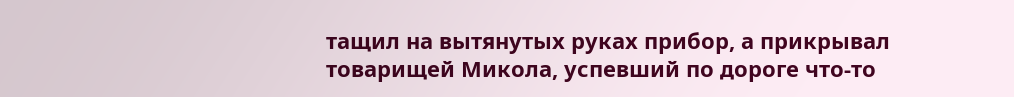тащил на вытянутых руках прибор, а прикрывал товарищей Микола, успевший по дороге что-то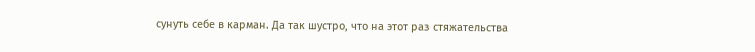сунуть себе в карман. Да так шустро, что на этот раз стяжательства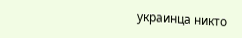украинца никто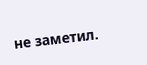не заметил.